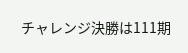チャレンジ決勝は111期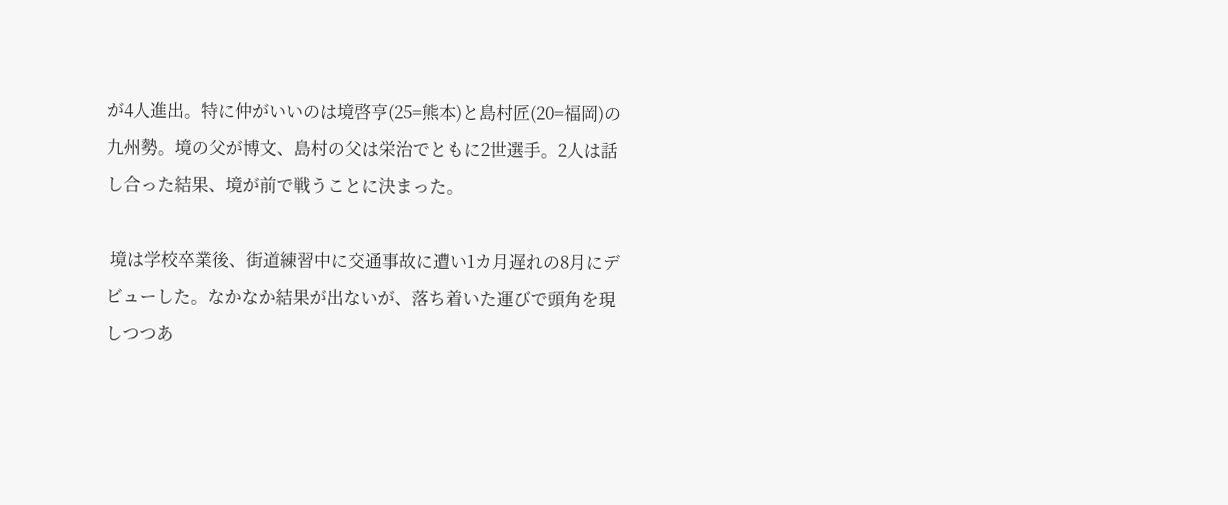が4人進出。特に仲がいいのは境啓亨(25=熊本)と島村匠(20=福岡)の九州勢。境の父が博文、島村の父は栄治でともに2世選手。2人は話し合った結果、境が前で戦うことに決まった。

 境は学校卒業後、街道練習中に交通事故に遭い1カ月遅れの8月にデビューした。なかなか結果が出ないが、落ち着いた運びで頭角を現しつつあ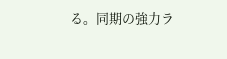る。同期の強力ラ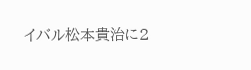イバル松本貴治に2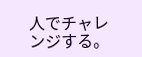人でチャレンジする。